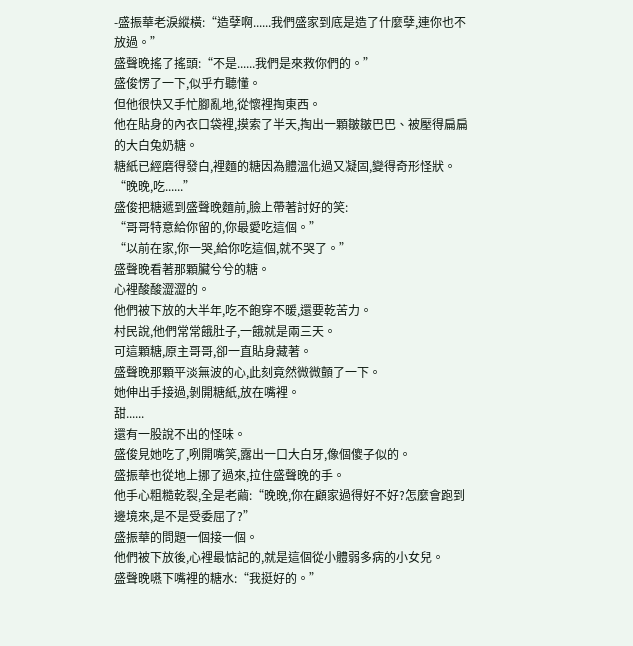-盛振華老淚縱橫:“造孽啊......我們盛家到底是造了什麼孽,連你也不放過。”
盛聲晚搖了搖頭:“不是......我們是來救你們的。”
盛俊愣了一下,似乎冇聽懂。
但他很快又手忙腳亂地,從懷裡掏東西。
他在貼身的內衣口袋裡,摸索了半天,掏出一顆皺皺巴巴、被壓得扁扁的大白兔奶糖。
糖紙已經磨得發白,裡麵的糖因為體溫化過又凝固,變得奇形怪狀。
“晚晚,吃......”
盛俊把糖遞到盛聲晚麵前,臉上帶著討好的笑:
“哥哥特意給你留的,你最愛吃這個。”
“以前在家,你一哭,給你吃這個,就不哭了。”
盛聲晚看著那顆臟兮兮的糖。
心裡酸酸澀澀的。
他們被下放的大半年,吃不飽穿不暖,還要乾苦力。
村民說,他們常常餓肚子,一餓就是兩三天。
可這顆糖,原主哥哥,卻一直貼身藏著。
盛聲晚那顆平淡無波的心,此刻竟然微微顫了一下。
她伸出手接過,剝開糖紙,放在嘴裡。
甜......
還有一股說不出的怪味。
盛俊見她吃了,咧開嘴笑,露出一口大白牙,像個傻子似的。
盛振華也從地上挪了過來,拉住盛聲晚的手。
他手心粗糙乾裂,全是老繭:“晚晚,你在顧家過得好不好?怎麼會跑到邊境來,是不是受委屈了?”
盛振華的問題一個接一個。
他們被下放後,心裡最惦記的,就是這個從小體弱多病的小女兒。
盛聲晚嚥下嘴裡的糖水:“我挺好的。”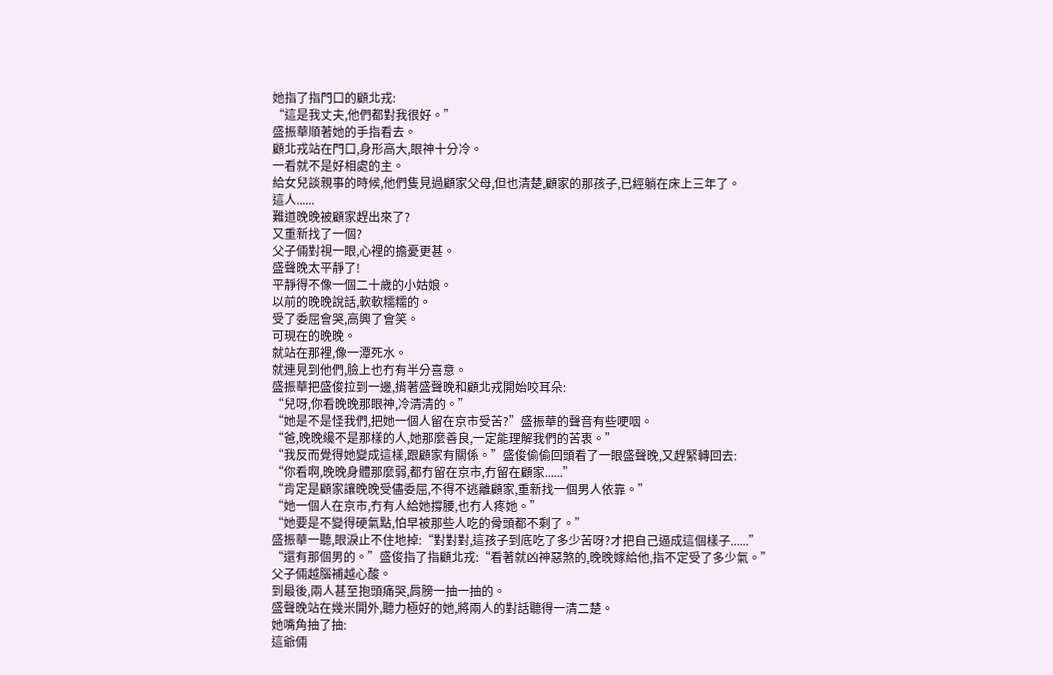她指了指門口的顧北戎:
“這是我丈夫,他們都對我很好。”
盛振華順著她的手指看去。
顧北戎站在門口,身形高大,眼神十分冷。
一看就不是好相處的主。
給女兒談親事的時候,他們隻見過顧家父母,但也清楚,顧家的那孩子,已經躺在床上三年了。
這人......
難道晚晚被顧家趕出來了?
又重新找了一個?
父子倆對視一眼,心裡的擔憂更甚。
盛聲晚太平靜了!
平靜得不像一個二十歲的小姑娘。
以前的晚晚說話,軟軟糯糯的。
受了委屈會哭,高興了會笑。
可現在的晚晚。
就站在那裡,像一潭死水。
就連見到他們,臉上也冇有半分喜意。
盛振華把盛俊拉到一邊,揹著盛聲晚和顧北戎開始咬耳朵:
“兒呀,你看晚晚那眼神,冷清清的。”
“她是不是怪我們,把她一個人留在京市受苦?”盛振華的聲音有些哽咽。
“爸,晚晚纔不是那樣的人,她那麼善良,一定能理解我們的苦衷。”
“我反而覺得她變成這樣,跟顧家有關係。”盛俊偷偷回頭看了一眼盛聲晚,又趕緊轉回去:
“你看啊,晚晚身體那麼弱,都冇留在京市,冇留在顧家......”
“肯定是顧家讓晚晚受儘委屈,不得不逃離顧家,重新找一個男人依靠。”
“她一個人在京市,冇有人給她撐腰,也冇人疼她。”
“她要是不變得硬氣點,怕早被那些人吃的骨頭都不剩了。”
盛振華一聽,眼淚止不住地掉:“對對對,這孩子到底吃了多少苦呀?才把自己逼成這個樣子......”
“還有那個男的。”盛俊指了指顧北戎:“看著就凶神惡煞的,晚晚嫁給他,指不定受了多少氣。”
父子倆越腦補越心酸。
到最後,兩人甚至抱頭痛哭,肩膀一抽一抽的。
盛聲晚站在幾米開外,聽力極好的她,將兩人的對話聽得一清二楚。
她嘴角抽了抽:
這爺倆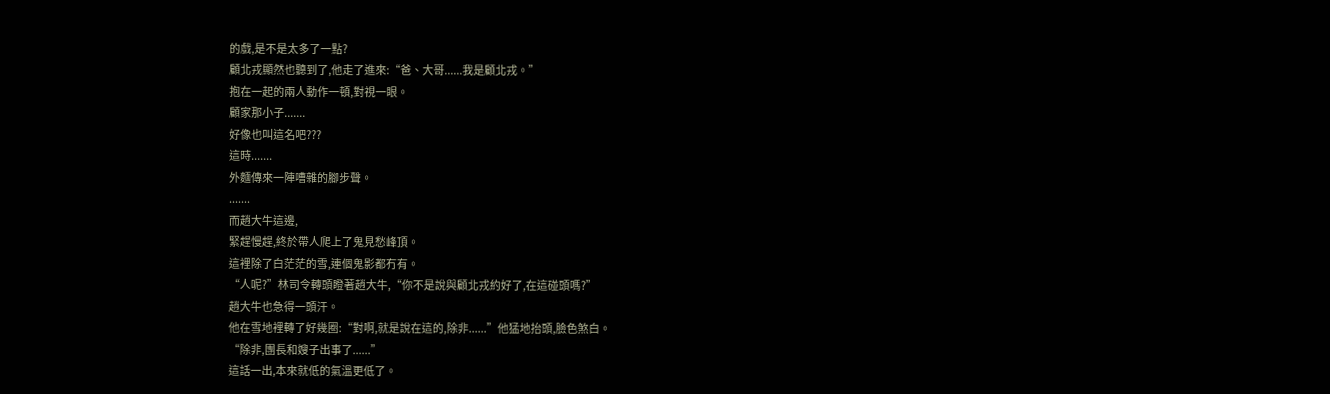的戲,是不是太多了一點?
顧北戎顯然也聽到了,他走了進來:“爸、大哥......我是顧北戎。”
抱在一起的兩人動作一頓,對視一眼。
顧家那小子.......
好像也叫這名吧???
這時.......
外麵傳來一陣嘈雜的腳步聲。
.......
而趙大牛這邊,
緊趕慢趕,終於帶人爬上了鬼見愁峰頂。
這裡除了白茫茫的雪,連個鬼影都冇有。
“人呢?”林司令轉頭瞪著趙大牛,“你不是說與顧北戎約好了,在這碰頭嗎?”
趙大牛也急得一頭汗。
他在雪地裡轉了好幾圈:“對啊,就是說在這的,除非......”他猛地抬頭,臉色煞白。
“除非,團長和嫂子出事了......”
這話一出,本來就低的氣溫更低了。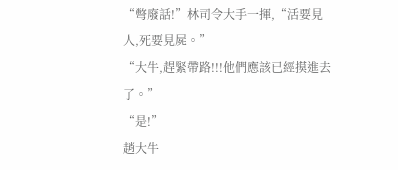“彆廢話!”林司令大手一揮,“活要見人,死要見屍。”
“大牛,趕緊帶路!!!他們應該已經摸進去了。”
“是!”
趙大牛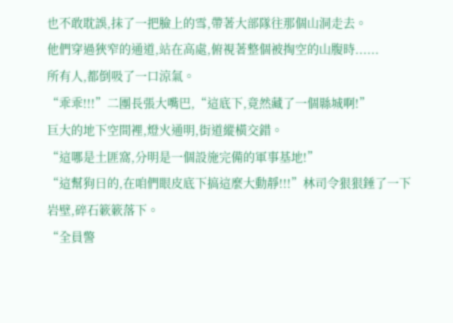也不敢耽誤,抹了一把臉上的雪,帶著大部隊往那個山洞走去。
他們穿過狹窄的通道,站在高處,俯視著整個被掏空的山腹時......
所有人,都倒吸了一口涼氣。
“乖乖!!!”二團長張大嘴巴,“這底下,竟然藏了一個縣城啊!”
巨大的地下空間裡,燈火通明,街道縱橫交錯。
“這哪是土匪窩,分明是一個設施完備的軍事基地!”
“這幫狗日的,在咱們眼皮底下搞這麼大動靜!!!”林司令狠狠錘了一下岩壁,碎石簌簌落下。
“全員警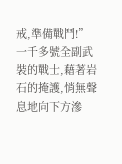戒,準備戰鬥!”
一千多號全副武裝的戰士,藉著岩石的掩護,悄無聲息地向下方滲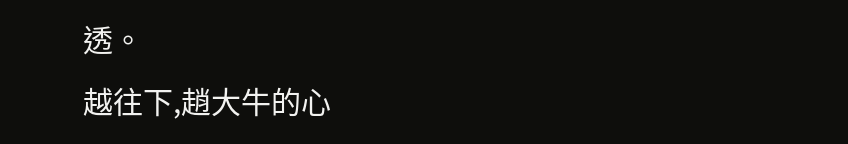透。
越往下,趙大牛的心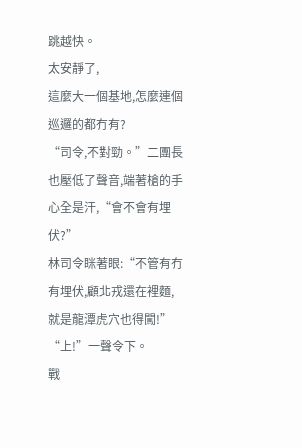跳越快。
太安靜了,
這麼大一個基地,怎麼連個巡邏的都冇有?
“司令,不對勁。”二團長也壓低了聲音,端著槍的手心全是汗,“會不會有埋伏?”
林司令眯著眼:“不管有冇有埋伏,顧北戎還在裡麵,就是龍潭虎穴也得闖!”
“上!”一聲令下。
戰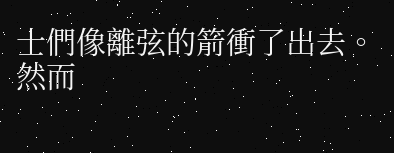士們像離弦的箭衝了出去。
然而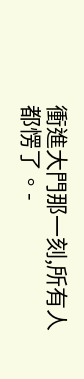衝進大門那一刻,所有人都愣了。-